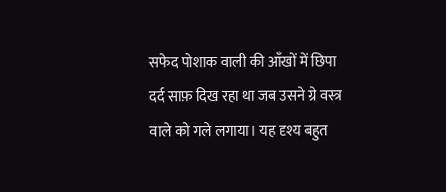सफेद पोशाक वाली की आँखों में छिपा दर्द साफ़ दिख रहा था जब उसने ग्रे वस्त्र वाले को गले लगाया। यह दृश्य बहुत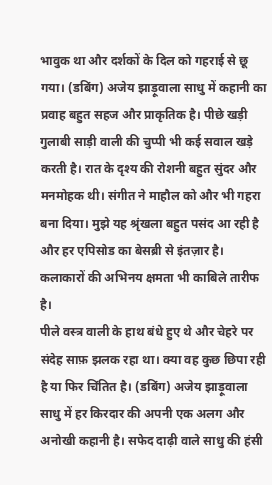भावुक था और दर्शकों के दिल को गहराई से छू गया। (डबिंग) अजेय झाड़ूवाला साधु में कहानी का प्रवाह बहुत सहज और प्राकृतिक है। पीछे खड़ी गुलाबी साड़ी वाली की चुप्पी भी कई सवाल खड़े करती है। रात के दृश्य की रोशनी बहुत सुंदर और मनमोहक थी। संगीत ने माहौल को और भी गहरा बना दिया। मुझे यह श्रृंखला बहुत पसंद आ रही है और हर एपिसोड का बेसब्री से इंतज़ार है। कलाकारों की अभिनय क्षमता भी काबिले तारीफ है।
पीले वस्त्र वाली के हाथ बंधे हुए थे और चेहरे पर संदेह साफ़ झलक रहा था। क्या वह कुछ छिपा रही है या फिर चिंतित है। (डबिंग) अजेय झाड़ूवाला साधु में हर किरदार की अपनी एक अलग और अनोखी कहानी है। सफेद दाढ़ी वाले साधु की हंसी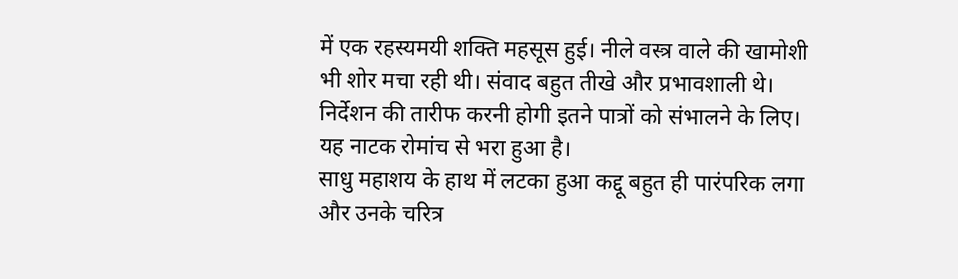में एक रहस्यमयी शक्ति महसूस हुई। नीले वस्त्र वाले की खामोशी भी शोर मचा रही थी। संवाद बहुत तीखे और प्रभावशाली थे। निर्देशन की तारीफ करनी होगी इतने पात्रों को संभालने के लिए। यह नाटक रोमांच से भरा हुआ है।
साधु महाशय के हाथ में लटका हुआ कद्दू बहुत ही पारंपरिक लगा और उनके चरित्र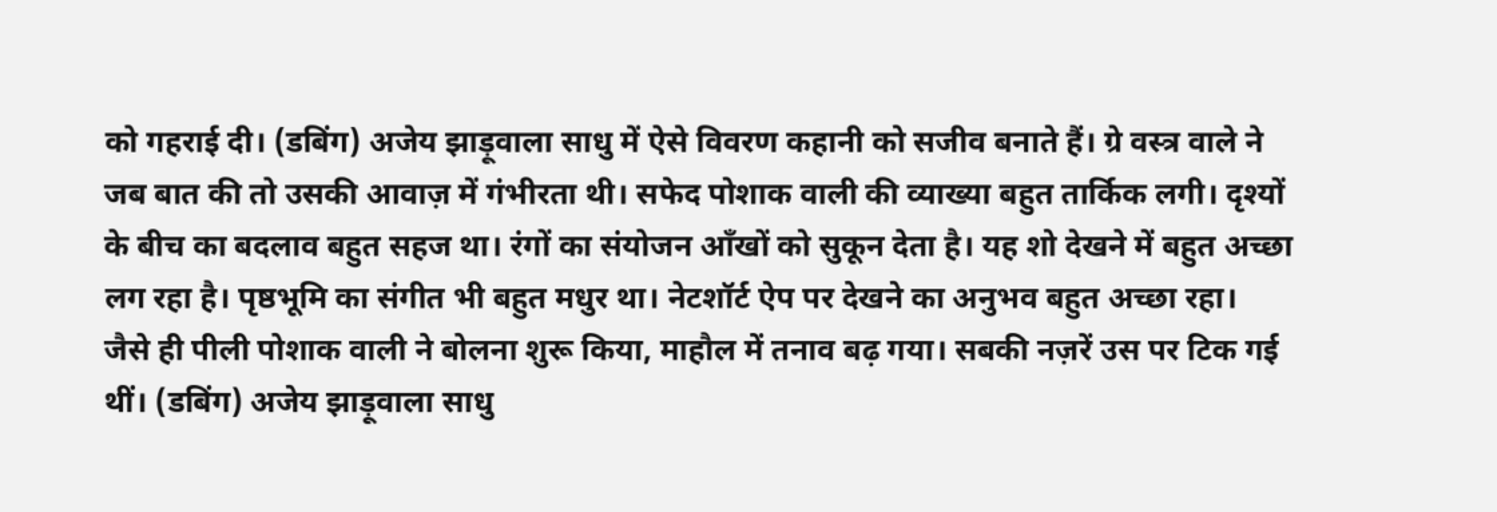को गहराई दी। (डबिंग) अजेय झाड़ूवाला साधु में ऐसे विवरण कहानी को सजीव बनाते हैं। ग्रे वस्त्र वाले ने जब बात की तो उसकी आवाज़ में गंभीरता थी। सफेद पोशाक वाली की व्याख्या बहुत तार्किक लगी। दृश्यों के बीच का बदलाव बहुत सहज था। रंगों का संयोजन आँखों को सुकून देता है। यह शो देखने में बहुत अच्छा लग रहा है। पृष्ठभूमि का संगीत भी बहुत मधुर था। नेटशॉर्ट ऐप पर देखने का अनुभव बहुत अच्छा रहा।
जैसे ही पीली पोशाक वाली ने बोलना शुरू किया, माहौल में तनाव बढ़ गया। सबकी नज़रें उस पर टिक गई थीं। (डबिंग) अजेय झाड़ूवाला साधु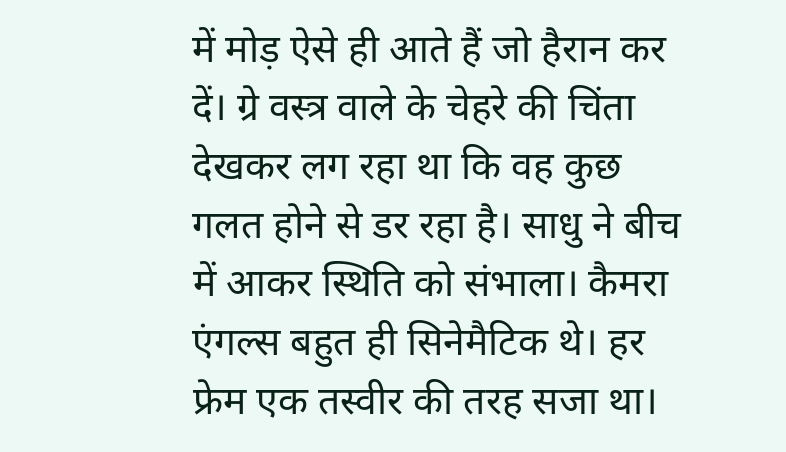में मोड़ ऐसे ही आते हैं जो हैरान कर दें। ग्रे वस्त्र वाले के चेहरे की चिंता देखकर लग रहा था कि वह कुछ गलत होने से डर रहा है। साधु ने बीच में आकर स्थिति को संभाला। कैमरा एंगल्स बहुत ही सिनेमैटिक थे। हर फ्रेम एक तस्वीर की तरह सजा था।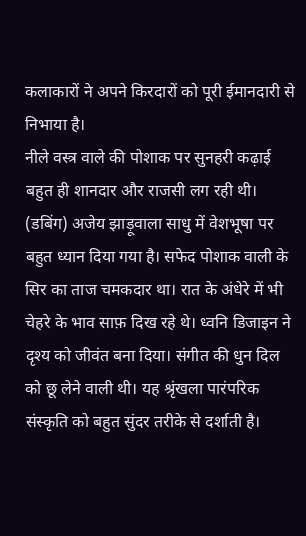कलाकारों ने अपने किरदारों को पूरी ईमानदारी से निभाया है।
नीले वस्त्र वाले की पोशाक पर सुनहरी कढ़ाई बहुत ही शानदार और राजसी लग रही थी। (डबिंग) अजेय झाड़ूवाला साधु में वेशभूषा पर बहुत ध्यान दिया गया है। सफेद पोशाक वाली के सिर का ताज चमकदार था। रात के अंधेरे में भी चेहरे के भाव साफ़ दिख रहे थे। ध्वनि डिजाइन ने दृश्य को जीवंत बना दिया। संगीत की धुन दिल को छू लेने वाली थी। यह श्रृंखला पारंपरिक संस्कृति को बहुत सुंदर तरीके से दर्शाती है।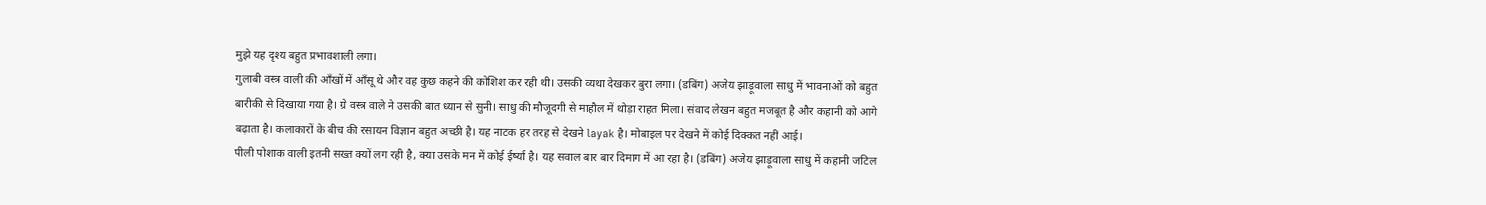मुझे यह दृश्य बहुत प्रभावशाली लगा।
गुलाबी वस्त्र वाली की आँखों में आँसू थे और वह कुछ कहने की कोशिश कर रही थी। उसकी व्यथा देखकर बुरा लगा। (डबिंग) अजेय झाड़ूवाला साधु में भावनाओं को बहुत बारीकी से दिखाया गया है। ग्रे वस्त्र वाले ने उसकी बात ध्यान से सुनी। साधु की मौजूदगी से माहौल में थोड़ा राहत मिला। संवाद लेखन बहुत मजबूत है और कहानी को आगे बढ़ाता है। कलाकारों के बीच की रसायन विज्ञान बहुत अच्छी है। यह नाटक हर तरह से देखने layak है। मोबाइल पर देखने में कोई दिक्कत नहीं आई।
पीली पोशाक वाली इतनी सख्त क्यों लग रही है, क्या उसके मन में कोई ईर्ष्या है। यह सवाल बार बार दिमाग में आ रहा है। (डबिंग) अजेय झाड़ूवाला साधु में कहानी जटिल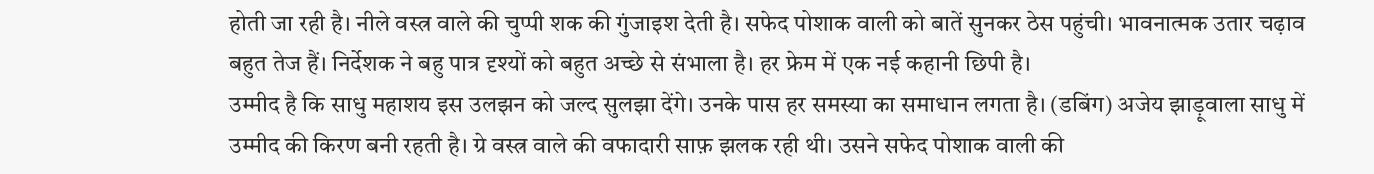होती जा रही है। नीले वस्त्र वाले की चुप्पी शक की गुंजाइश देती है। सफेद पोशाक वाली को बातें सुनकर ठेस पहुंची। भावनात्मक उतार चढ़ाव बहुत तेज हैं। निर्देशक ने बहु पात्र दृश्यों को बहुत अच्छे से संभाला है। हर फ्रेम में एक नई कहानी छिपी है।
उम्मीद है कि साधु महाशय इस उलझन को जल्द सुलझा देंगे। उनके पास हर समस्या का समाधान लगता है। (डबिंग) अजेय झाड़ूवाला साधु में उम्मीद की किरण बनी रहती है। ग्रे वस्त्र वाले की वफादारी साफ़ झलक रही थी। उसने सफेद पोशाक वाली की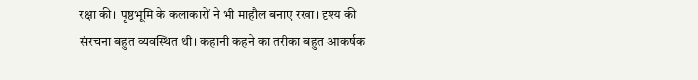रक्षा की। पृष्ठभूमि के कलाकारों ने भी माहौल बनाए रखा। दृश्य की संरचना बहुत व्यवस्थित थी। कहानी कहने का तरीका बहुत आकर्षक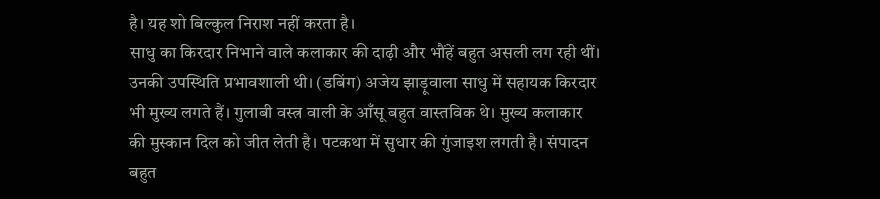है। यह शो बिल्कुल निराश नहीं करता है।
साधु का किरदार निभाने वाले कलाकार की दाढ़ी और भौंहें बहुत असली लग रही थीं। उनकी उपस्थिति प्रभावशाली थी। (डबिंग) अजेय झाड़ूवाला साधु में सहायक किरदार भी मुख्य लगते हैं। गुलाबी वस्त्र वाली के आँसू बहुत वास्तविक थे। मुख्य कलाकार की मुस्कान दिल को जीत लेती है। पटकथा में सुधार की गुंजाइश लगती है। संपादन बहुत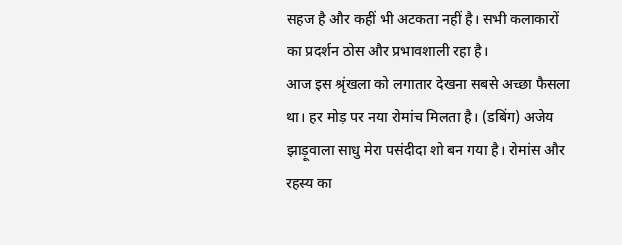सहज है और कहीं भी अटकता नहीं है। सभी कलाकारों का प्रदर्शन ठोस और प्रभावशाली रहा है।
आज इस श्रृंखला को लगातार देखना सबसे अच्छा फैसला था। हर मोड़ पर नया रोमांच मिलता है। (डबिंग) अजेय झाड़ूवाला साधु मेरा पसंदीदा शो बन गया है। रोमांस और रहस्य का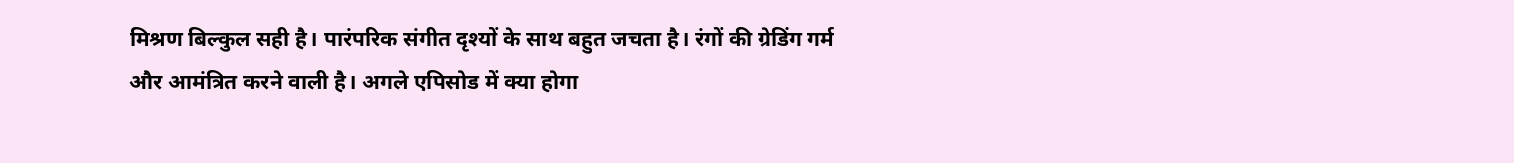मिश्रण बिल्कुल सही है। पारंपरिक संगीत दृश्यों के साथ बहुत जचता है। रंगों की ग्रेडिंग गर्म और आमंत्रित करने वाली है। अगले एपिसोड में क्या होगा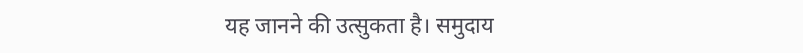यह जानने की उत्सुकता है। समुदाय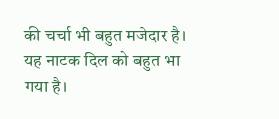की चर्चा भी बहुत मजेदार है। यह नाटक दिल को बहुत भा गया है।